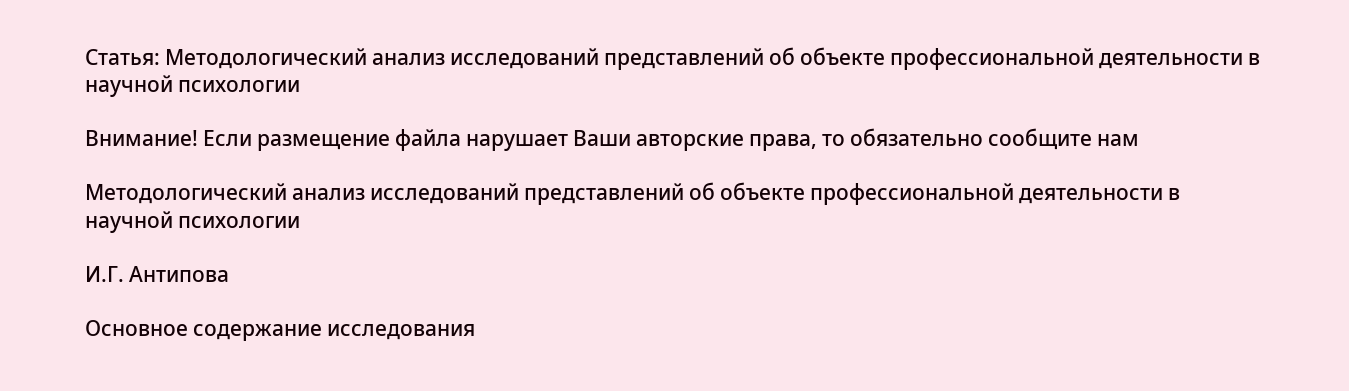Статья: Методологический анализ исследований представлений об объекте профессиональной деятельности в научной психологии

Внимание! Если размещение файла нарушает Ваши авторские права, то обязательно сообщите нам

Методологический анализ исследований представлений об объекте профессиональной деятельности в научной психологии

И.Г. Антипова

Основное содержание исследования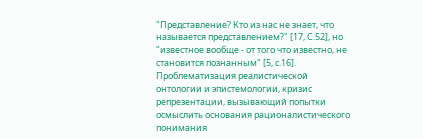"Представление? Кто из нас не знает, что называется представлением?" [17, С.52], но "известное вообще - от того что известно, не становится познанным" [5, с.16]. Проблематизация реалистической онтологии и эпистемологии, кризис репрезентации, вызывающий попытки осмыслить основания рационалистического понимания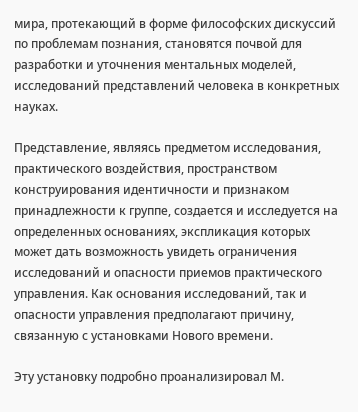мира, протекающий в форме философских дискуссий по проблемам познания, становятся почвой для разработки и уточнения ментальных моделей, исследований представлений человека в конкретных науках.

Представление, являясь предметом исследования, практического воздействия, пространством конструирования идентичности и признаком принадлежности к группе, создается и исследуется на определенных основаниях, экспликация которых может дать возможность увидеть ограничения исследований и опасности приемов практического управления. Как основания исследований, так и опасности управления предполагают причину, связанную с установками Нового времени.

Эту установку подробно проанализировал М.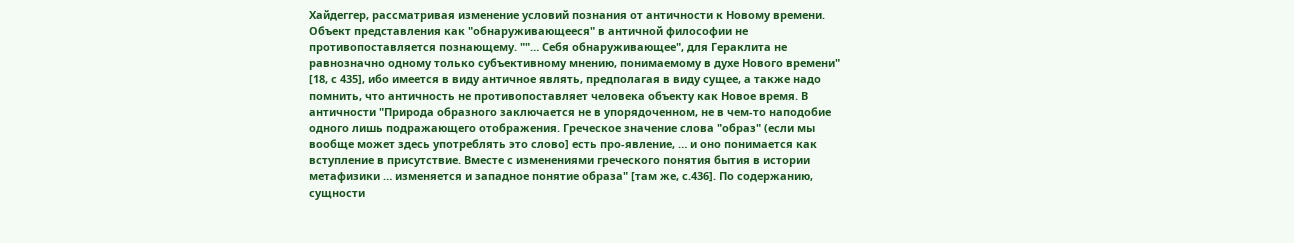Хайдеггер, рассматривая изменение условий познания от античности к Новому времени. Объект представления как "обнаруживающееся" в античной философии не противопоставляется познающему. ""… Себя обнаруживающее", для Гераклита не равнозначно одному только субъективному мнению, понимаемому в духе Нового времени" [18, с 435], ибо имеется в виду античное являть, предполагая в виду сущее, а также надо помнить, что античность не противопоставляет человека объекту как Новое время. В античности "Природа образного заключается не в упорядоченном, не в чем-то наподобие одного лишь подражающего отображения. Греческое значение слова "образ" (если мы вообще может здесь употреблять это слово] есть про-явление, … и оно понимается как вступление в присутствие. Вместе с изменениями греческого понятия бытия в истории метафизики … изменяется и западное понятие образа" [там же, с.436]. По содержанию, сущности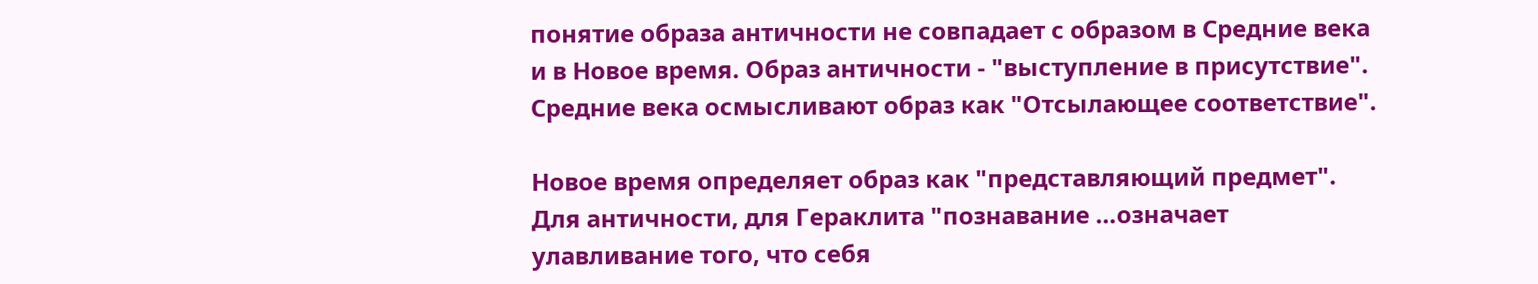понятие образа античности не совпадает с образом в Средние века и в Новое время. Образ античности - "выступление в присутствие". Средние века осмысливают образ как "Отсылающее соответствие".

Новое время определяет образ как "представляющий предмет". Для античности, для Гераклита "познавание …означает улавливание того, что себя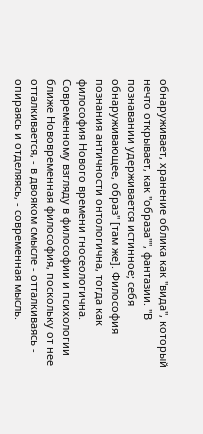обнаруживает, хранение облика как "вида", который нечто открывает, как "образа"", фантазии. "В познавании удерживается истинное; себя обнаруживающее, образ" [там же]. Философия познания античности онтологична, тогда как философия Нового времени гносеологична. Современному взгляду в философии и психологии ближе Нововременная философия, поскольку от нее отталкивается, - в двояком смысле - отталкиваясь - опираясь и отделяясь, - современная мысль.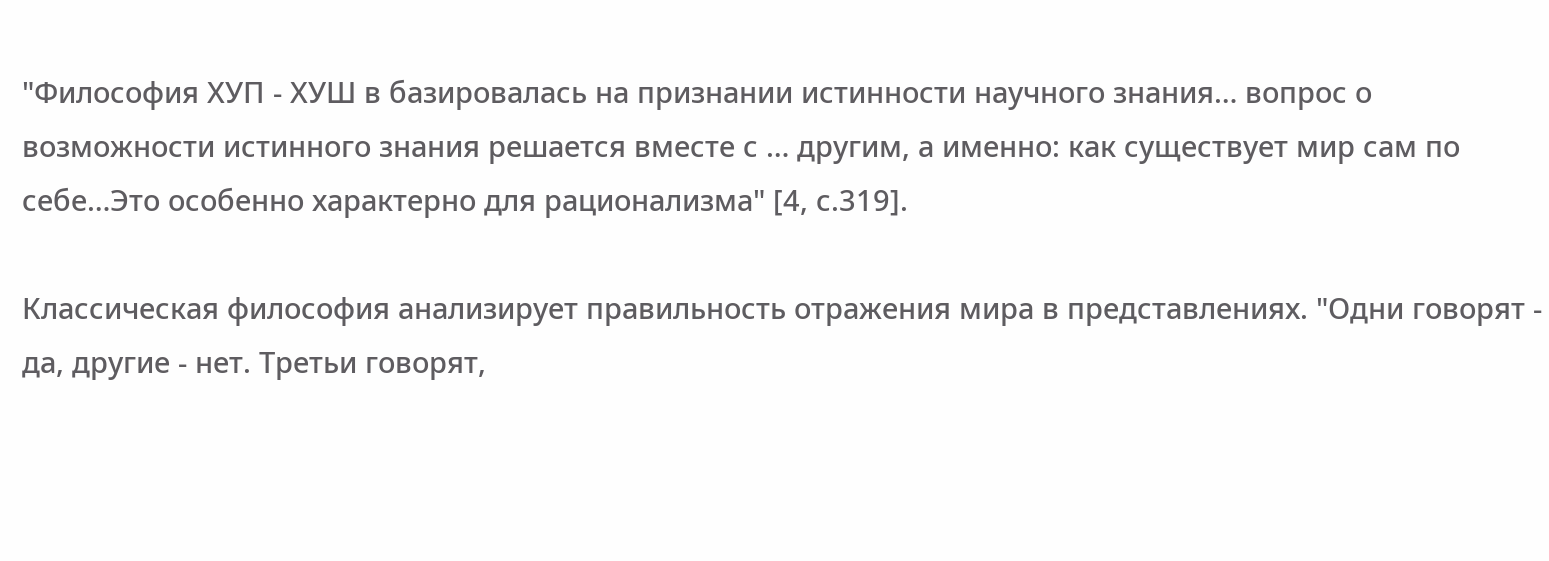"Философия ХУП - ХУШ в базировалась на признании истинности научного знания… вопрос о возможности истинного знания решается вместе с … другим, а именно: как существует мир сам по себе…Это особенно характерно для рационализма" [4, с.319].

Классическая философия анализирует правильность отражения мира в представлениях. "Одни говорят - да, другие - нет. Третьи говорят,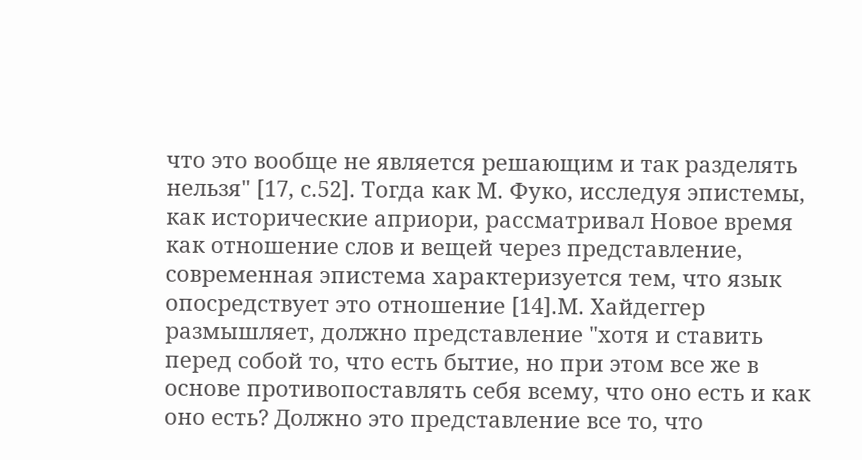что это вообще не является решающим и так разделять нельзя" [17, с.52]. Тогда как М. Фуко, исследуя эпистемы, как исторические априори, рассматривал Новое время как отношение слов и вещей через представление, современная эпистема характеризуется тем, что язык опосредствует это отношение [14].М. Хайдеггер размышляет, должно представление "хотя и ставить перед собой то, что есть бытие, но при этом все же в основе противопоставлять себя всему, что оно есть и как оно есть? Должно это представление все то, что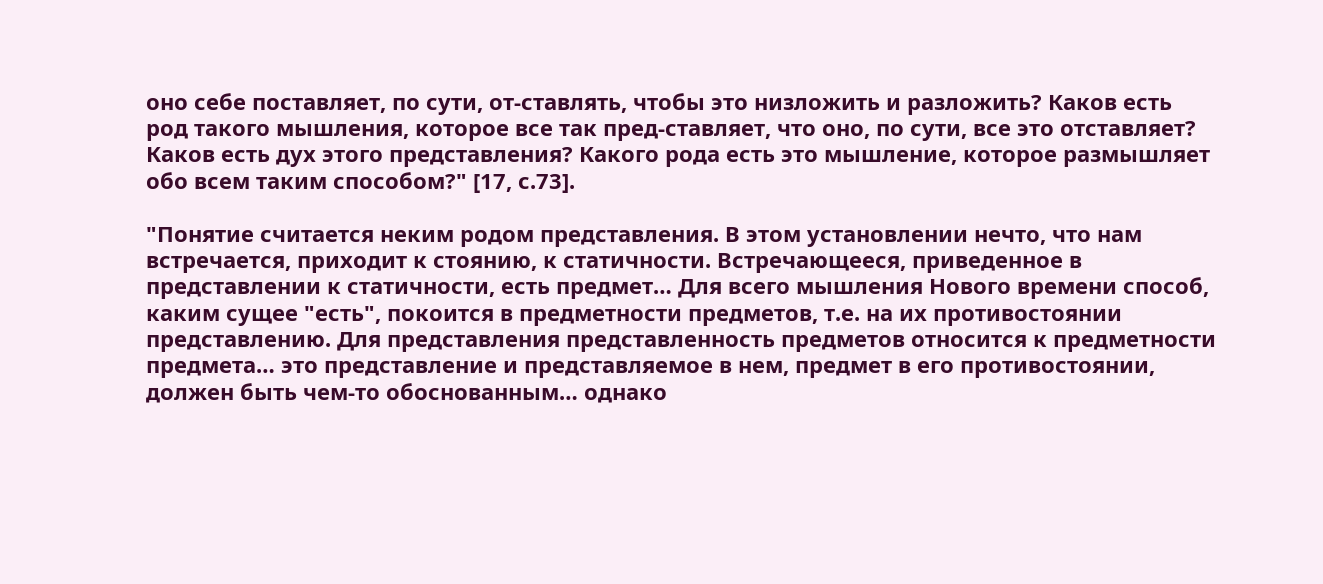оно себе поставляет, по сути, от-ставлять, чтобы это низложить и разложить? Каков есть род такого мышления, которое все так пред-ставляет, что оно, по сути, все это отставляет? Каков есть дух этого представления? Какого рода есть это мышление, которое размышляет обо всем таким способом?" [17, с.73].

"Понятие считается неким родом представления. В этом установлении нечто, что нам встречается, приходит к стоянию, к статичности. Встречающееся, приведенное в представлении к статичности, есть предмет… Для всего мышления Нового времени способ, каким сущее "есть", покоится в предметности предметов, т.е. на их противостоянии представлению. Для представления представленность предметов относится к предметности предмета… это представление и представляемое в нем, предмет в его противостоянии, должен быть чем-то обоснованным… однако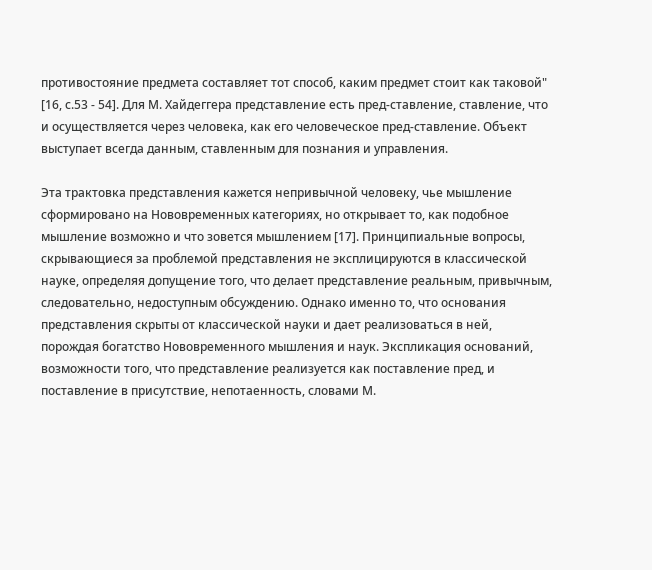противостояние предмета составляет тот способ, каким предмет стоит как таковой" [16, с.53 - 54]. Для М. Хайдеггера представление есть пред-ставление, ставление, что и осуществляется через человека, как его человеческое пред-ставление. Объект выступает всегда данным, ставленным для познания и управления.

Эта трактовка представления кажется непривычной человеку, чье мышление сформировано на Нововременных категориях, но открывает то, как подобное мышление возможно и что зовется мышлением [17]. Принципиальные вопросы, скрывающиеся за проблемой представления не эксплицируются в классической науке, определяя допущение того, что делает представление реальным, привычным, следовательно, недоступным обсуждению. Однако именно то, что основания представления скрыты от классической науки и дает реализоваться в ней, порождая богатство Нововременного мышления и наук. Экспликация оснований, возможности того, что представление реализуется как поставление пред, и поставление в присутствие, непотаенность, словами М.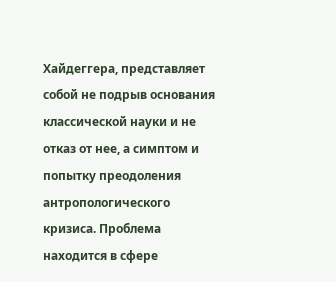Хайдеггера, представляет собой не подрыв основания классической науки и не отказ от нее, а симптом и попытку преодоления антропологического кризиса. Проблема находится в сфере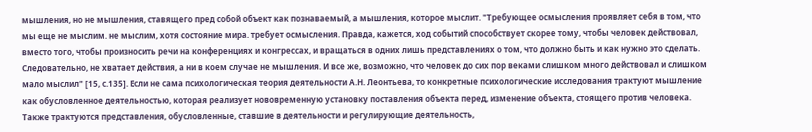мышления, но не мышления, ставящего пред собой объект как познаваемый, а мышления, которое мыслит. "Требующее осмысления проявляет себя в том, что мы еще не мыслим. не мыслим, хотя состояние мира. требует осмысления. Правда, кажется, ход событий способствует скорее тому, чтобы человек действовал, вместо того, чтобы произносить речи на конференциях и конгрессах, и вращаться в одних лишь представлениях о том, что должно быть и как нужно это сделать. Следовательно, не хватает действия, а ни в коем случае не мышления. И все же, возможно, что человек до сих пор веками слишком много действовал и слишком мало мыслил" [15, с.135]. Если не сама психологическая теория деятельности А.Н. Леонтьева, то конкретные психологические исследования трактуют мышление как обусловленное деятельностью, которая реализует нововременную установку поставления объекта перед, изменение объекта, стоящего против человека. Также трактуются представления, обусловленные, ставшие в деятельности и регулирующие деятельность,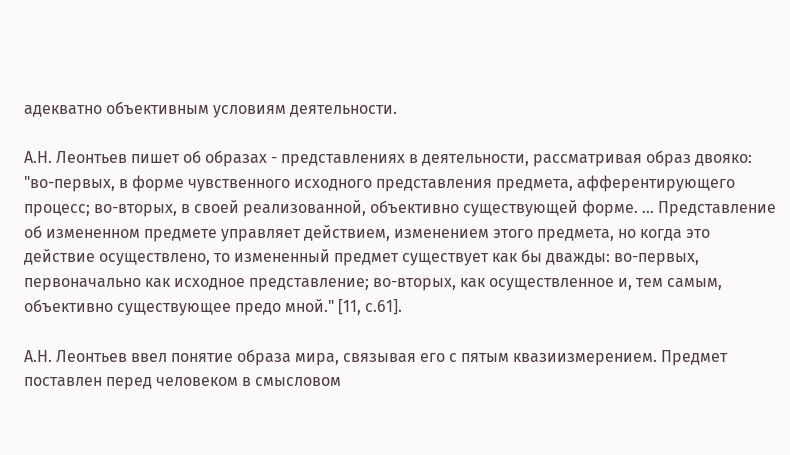адекватно объективным условиям деятельности.

А.Н. Леонтьев пишет об образах - представлениях в деятельности, рассматривая образ двояко: "во-первых, в форме чувственного исходного представления предмета, афферентирующего процесс; во-вторых, в своей реализованной, объективно существующей форме. … Представление об измененном предмете управляет действием, изменением этого предмета, но когда это действие осуществлено, то измененный предмет существует как бы дважды: во-первых, первоначально как исходное представление; во-вторых, как осуществленное и, тем самым, объективно существующее предо мной." [11, с.61].

А.Н. Леонтьев ввел понятие образа мира, связывая его с пятым квазиизмерением. Предмет поставлен перед человеком в смысловом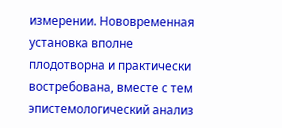измерении. Нововременная установка вполне плодотворна и практически востребована, вместе с тем эпистемологический анализ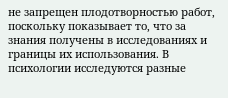не запрещен плодотворностью работ, поскольку показывает то, что за знания получены в исследованиях и границы их использования. В психологии исследуются разные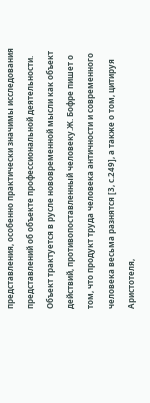представления, особенно практически значимы исследования представлений об объекте профессиональной деятельности. Объект трактуется в русле нововременной мысли как объект действий, противопоставленный человеку.Ж. Бофре пишет о том, что продукт труда человека античности и современного человека весьма разнятся [3, с.249], а также о том, цитируя Аристотеля,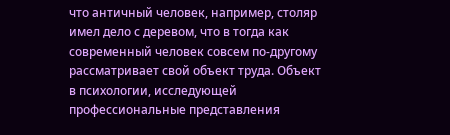что античный человек, например, столяр имел дело с деревом, что в тогда как современный человек совсем по-другому рассматривает свой объект труда. Объект в психологии, исследующей профессиональные представления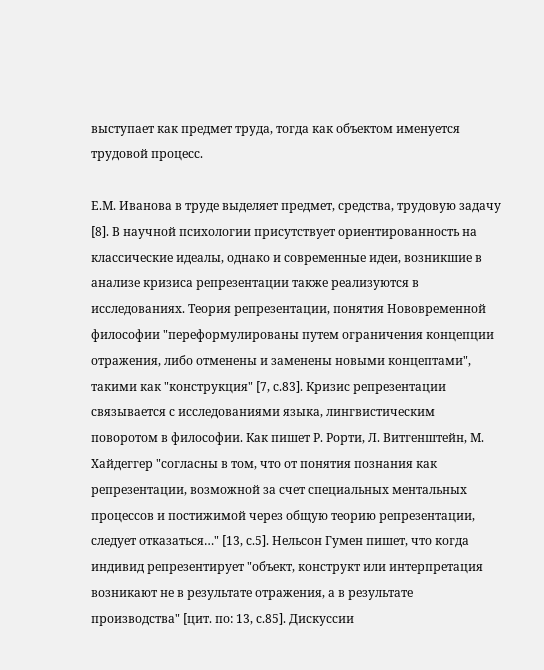выступает как предмет труда, тогда как объектом именуется трудовой процесс.

Е.М. Иванова в труде выделяет предмет, средства, трудовую задачу [8]. В научной психологии присутствует ориентированность на классические идеалы, однако и современные идеи, возникшие в анализе кризиса репрезентации также реализуются в исследованиях. Теория репрезентации, понятия Нововременной философии "переформулированы путем ограничения концепции отражения, либо отменены и заменены новыми концептами", такими как "конструкция" [7, с.83]. Кризис репрезентации связывается с исследованиями языка, лингвистическим поворотом в философии. Как пишет Р. Рорти, Л. Витгенштейн, М. Хайдеггер "согласны в том, что от понятия познания как репрезентации, возможной за счет специальных ментальных процессов и постижимой через общую теорию репрезентации, следует отказаться…" [13, с.5]. Нельсон Гумен пишет, что когда индивид репрезентирует "объект, конструкт или интерпретация возникают не в результате отражения, а в результате производства" [цит. по: 13, с.85]. Дискуссии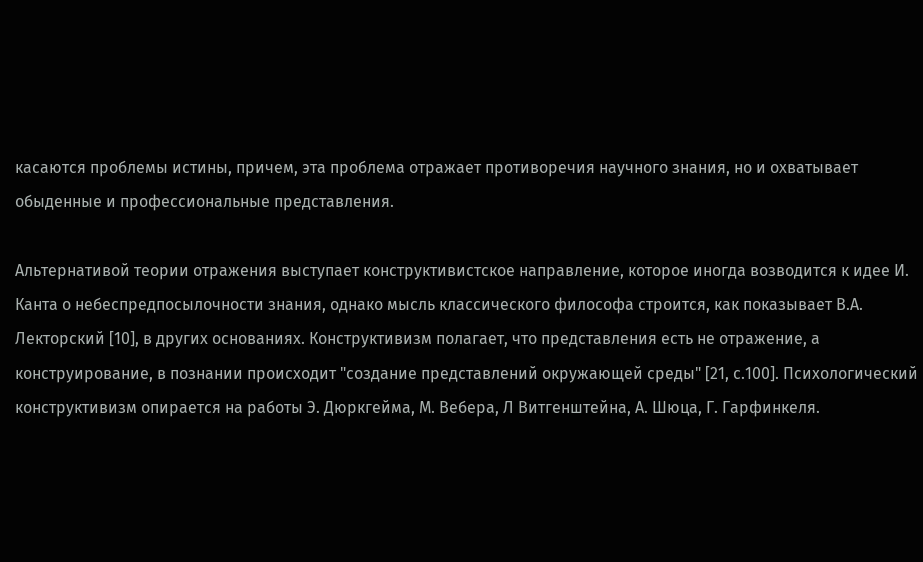касаются проблемы истины, причем, эта проблема отражает противоречия научного знания, но и охватывает обыденные и профессиональные представления.

Альтернативой теории отражения выступает конструктивистское направление, которое иногда возводится к идее И. Канта о небеспредпосылочности знания, однако мысль классического философа строится, как показывает В.А. Лекторский [10], в других основаниях. Конструктивизм полагает, что представления есть не отражение, а конструирование, в познании происходит "создание представлений окружающей среды" [21, с.100]. Психологический конструктивизм опирается на работы Э. Дюркгейма, М. Вебера, Л Витгенштейна, А. Шюца, Г. Гарфинкеля.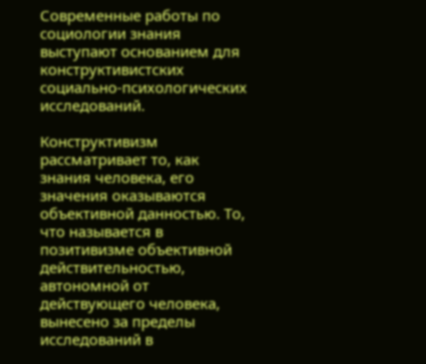Современные работы по социологии знания выступают основанием для конструктивистских социально-психологических исследований.

Конструктивизм рассматривает то, как знания человека, его значения оказываются объективной данностью. То, что называется в позитивизме объективной действительностью, автономной от действующего человека, вынесено за пределы исследований в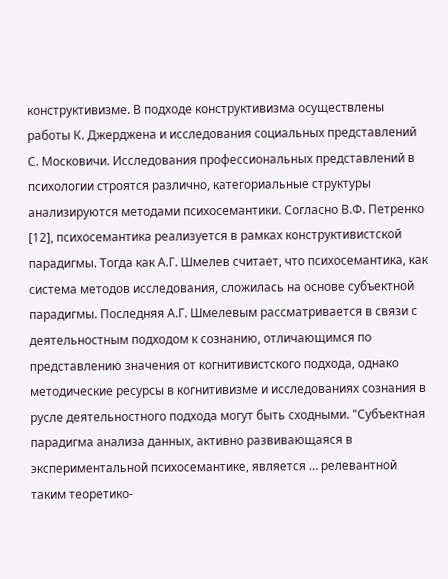конструктивизме. В подходе конструктивизма осуществлены работы К. Джерджена и исследования социальных представлений С. Московичи. Исследования профессиональных представлений в психологии строятся различно, категориальные структуры анализируются методами психосемантики. Согласно В.Ф. Петренко [12], психосемантика реализуется в рамках конструктивистской парадигмы. Тогда как А.Г. Шмелев считает, что психосемантика, как система методов исследования, сложилась на основе субъектной парадигмы. Последняя А.Г. Шмелевым рассматривается в связи с деятельностным подходом к сознанию, отличающимся по представлению значения от когнитивистского подхода, однако методические ресурсы в когнитивизме и исследованиях сознания в русле деятельностного подхода могут быть сходными. "Субъектная парадигма анализа данных, активно развивающаяся в экспериментальной психосемантике, является … релевантной таким теоретико-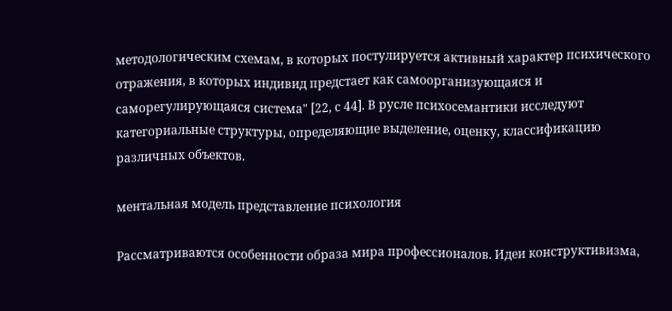методологическим схемам, в которых постулируется активный характер психического отражения, в которых индивид предстает как самоорганизующаяся и саморегулирующаяся система" [22, с 44]. В русле психосемантики исследуют категориальные структуры, определяющие выделение, оценку, классификацию различных объектов.

ментальная модель представление психология

Рассматриваются особенности образа мира профессионалов. Идеи конструктивизма,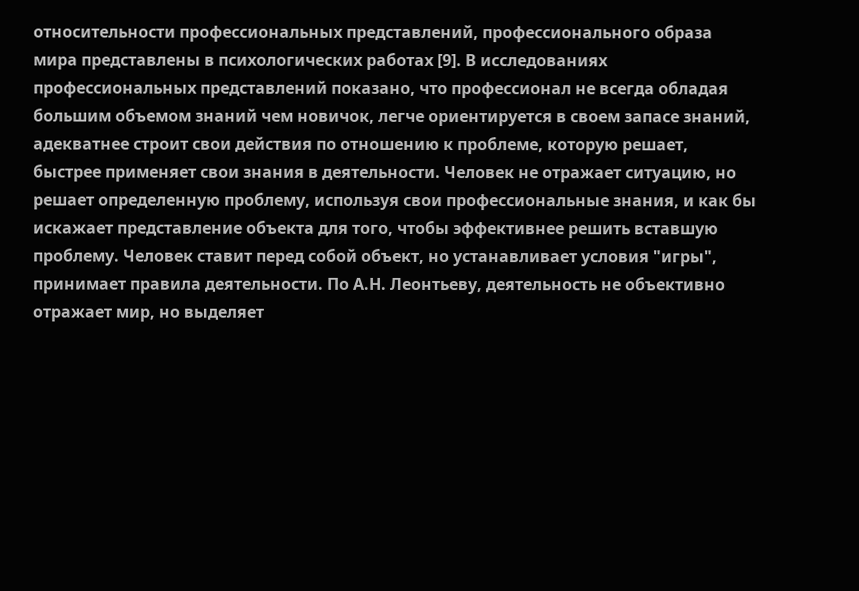относительности профессиональных представлений, профессионального образа мира представлены в психологических работах [9]. В исследованиях профессиональных представлений показано, что профессионал не всегда обладая большим объемом знаний чем новичок, легче ориентируется в своем запасе знаний, адекватнее строит свои действия по отношению к проблеме, которую решает, быстрее применяет свои знания в деятельности. Человек не отражает ситуацию, но решает определенную проблему, используя свои профессиональные знания, и как бы искажает представление объекта для того, чтобы эффективнее решить вставшую проблему. Человек ставит перед собой объект, но устанавливает условия "игры", принимает правила деятельности. По А.Н. Леонтьеву, деятельность не объективно отражает мир, но выделяет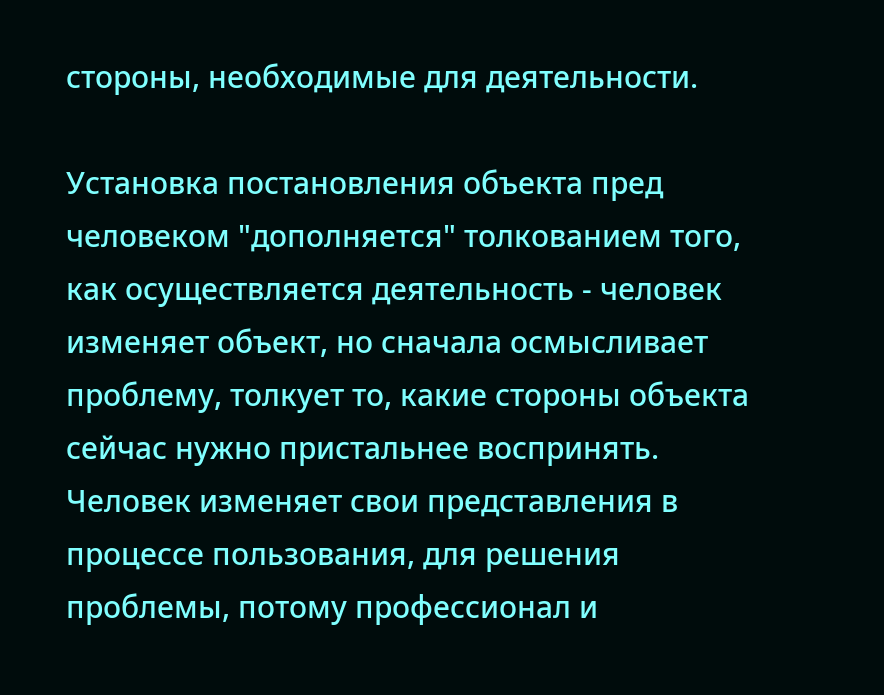стороны, необходимые для деятельности.

Установка постановления объекта пред человеком "дополняется" толкованием того, как осуществляется деятельность - человек изменяет объект, но сначала осмысливает проблему, толкует то, какие стороны объекта сейчас нужно пристальнее воспринять. Человек изменяет свои представления в процессе пользования, для решения проблемы, потому профессионал и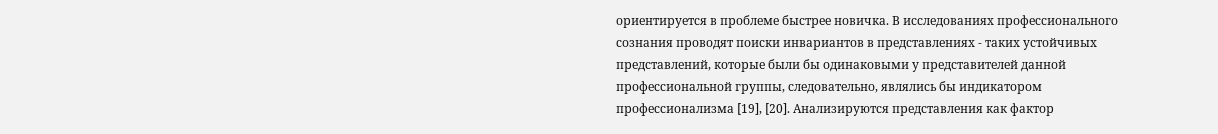ориентируется в проблеме быстрее новичка. В исследованиях профессионального сознания проводят поиски инвариантов в представлениях - таких устойчивых представлений, которые были бы одинаковыми у представителей данной профессиональной группы, следовательно, являлись бы индикатором профессионализма [19], [20]. Анализируются представления как фактор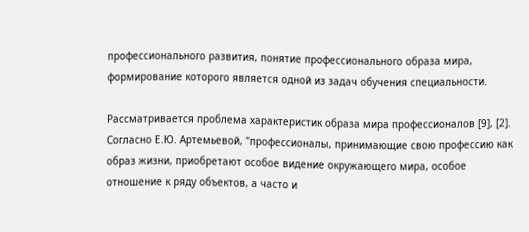профессионального развития, понятие профессионального образа мира, формирование которого является одной из задач обучения специальности.

Рассматривается проблема характеристик образа мира профессионалов [9], [2]. Согласно Е.Ю. Артемьевой, "профессионалы, принимающие свою профессию как образ жизни, приобретают особое видение окружающего мира, особое отношение к ряду объектов, а часто и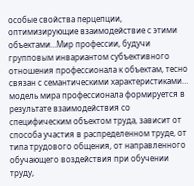особые свойства перцепции, оптимизирующие взаимодействие с этими объектами…Мир профессии, будучи групповым инвариантом субъективного отношения профессионала к объектам, тесно связан с семантическими характеристиками… модель мира профессионала формируется в результате взаимодействия со специфическим объектом труда, зависит от способа участия в распределенном труде, от типа трудового общения, от направленного обучающего воздействия при обучении труду,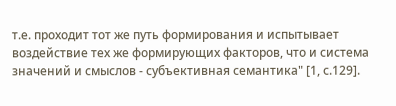т.е. проходит тот же путь формирования и испытывает воздействие тех же формирующих факторов, что и система значений и смыслов - субъективная семантика" [1, с.129].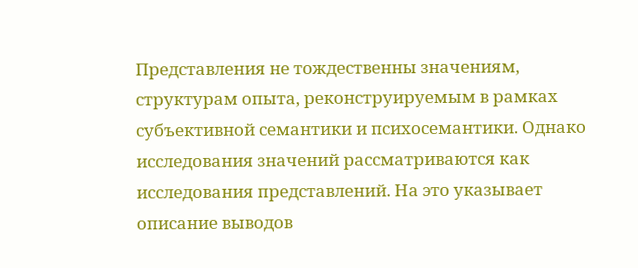Представления не тождественны значениям, структурам опыта, реконструируемым в рамках субъективной семантики и психосемантики. Однако исследования значений рассматриваются как исследования представлений. На это указывает описание выводов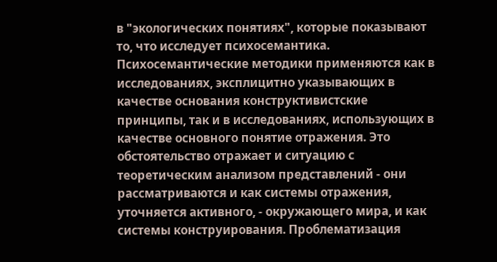в "экологических понятиях", которые показывают то, что исследует психосемантика. Психосемантические методики применяются как в исследованиях, эксплицитно указывающих в качестве основания конструктивистские принципы, так и в исследованиях, использующих в качестве основного понятие отражения. Это обстоятельство отражает и ситуацию с теоретическим анализом представлений - они рассматриваются и как системы отражения, уточняется активного, - окружающего мира, и как системы конструирования. Проблематизация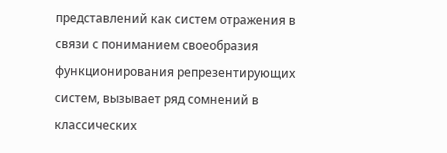представлений как систем отражения в связи с пониманием своеобразия функционирования репрезентирующих систем, вызывает ряд сомнений в классических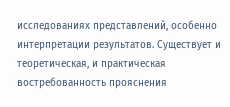исследованиях представлений, особенно интерпретации результатов. Существует и теоретическая, и практическая востребованность прояснения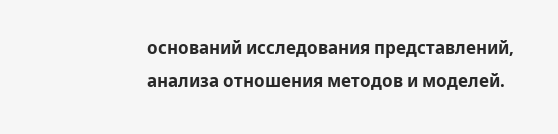оснований исследования представлений, анализа отношения методов и моделей.